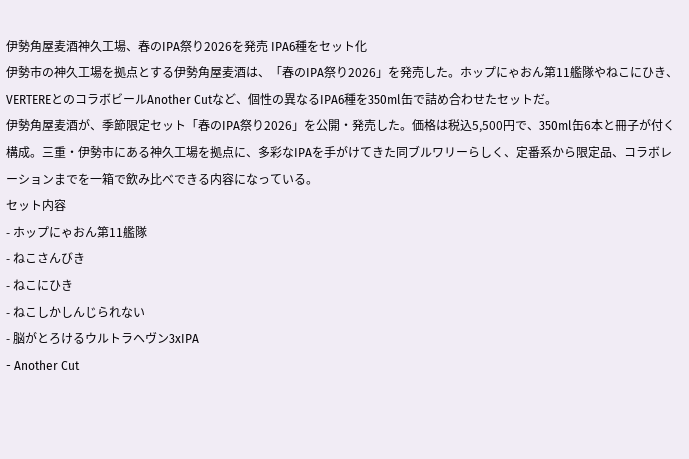伊勢角屋麦酒神久工場、春のIPA祭り2026を発売 IPA6種をセット化
伊勢市の神久工場を拠点とする伊勢角屋麦酒は、「春のIPA祭り2026」を発売した。ホップにゃおん第11艦隊やねこにひき、VERTEREとのコラボビールAnother Cutなど、個性の異なるIPA6種を350ml缶で詰め合わせたセットだ。
伊勢角屋麦酒が、季節限定セット「春のIPA祭り2026」を公開・発売した。価格は税込5,500円で、350ml缶6本と冊子が付く構成。三重・伊勢市にある神久工場を拠点に、多彩なIPAを手がけてきた同ブルワリーらしく、定番系から限定品、コラボレーションまでを一箱で飲み比べできる内容になっている。
セット内容
- ホップにゃおん第11艦隊
- ねこさんびき
- ねこにひき
- ねこしかしんじられない
- 脳がとろけるウルトラヘヴン3xIPA
- Another Cut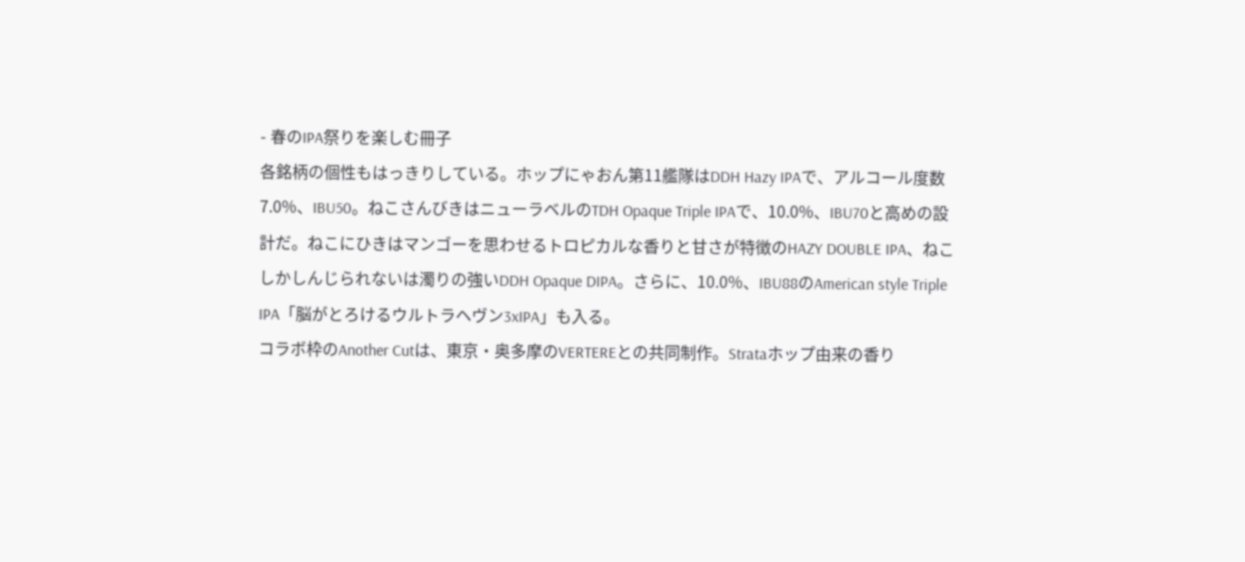- 春のIPA祭りを楽しむ冊子
各銘柄の個性もはっきりしている。ホップにゃおん第11艦隊はDDH Hazy IPAで、アルコール度数7.0%、IBU50。ねこさんびきはニューラベルのTDH Opaque Triple IPAで、10.0%、IBU70と高めの設計だ。ねこにひきはマンゴーを思わせるトロピカルな香りと甘さが特徴のHAZY DOUBLE IPA、ねこしかしんじられないは濁りの強いDDH Opaque DIPA。さらに、10.0%、IBU88のAmerican style Triple IPA「脳がとろけるウルトラヘヴン3xIPA」も入る。
コラボ枠のAnother Cutは、東京・奥多摩のVERTEREとの共同制作。Strataホップ由来の香り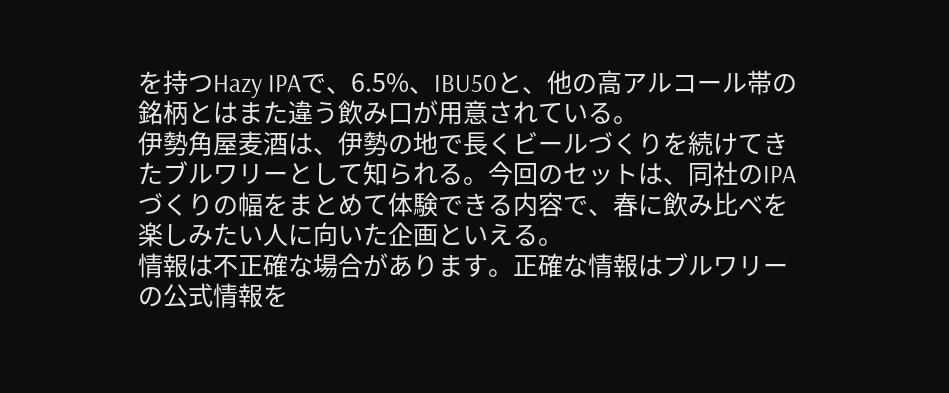を持つHazy IPAで、6.5%、IBU50と、他の高アルコール帯の銘柄とはまた違う飲み口が用意されている。
伊勢角屋麦酒は、伊勢の地で長くビールづくりを続けてきたブルワリーとして知られる。今回のセットは、同社のIPAづくりの幅をまとめて体験できる内容で、春に飲み比べを楽しみたい人に向いた企画といえる。
情報は不正確な場合があります。正確な情報はブルワリーの公式情報を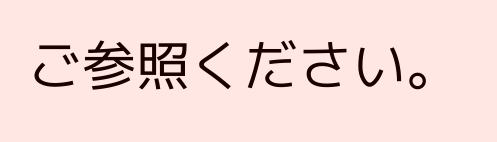ご参照ください。